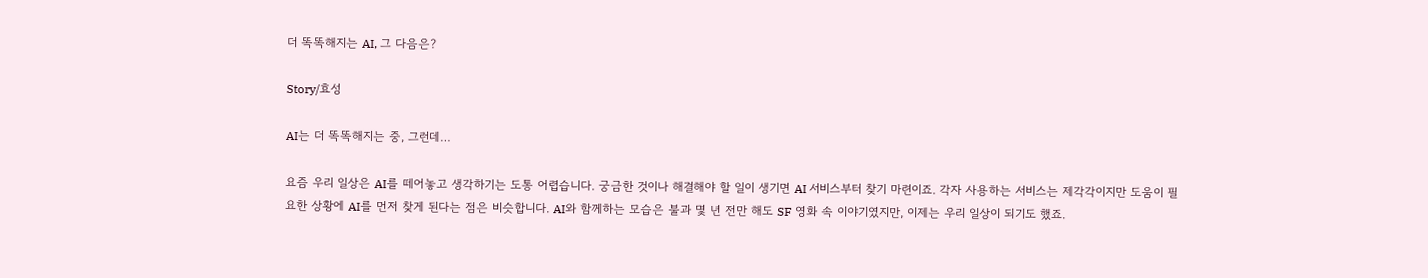더 똑똑해지는 AI, 그 다음은?

Story/효성

AI는 더 똑똑해지는 중, 그런데…

요즘 우리 일상은 AI를 떼어놓고 생각하기는 도통 어렵습니다. 궁금한 것이나 해결해야 할 일이 생기면 AI 서비스부터 찾기 마련이죠. 각자 사용하는 서비스는 제각각이지만 도움이 필요한 상황에 AI를 먼저 찾게 된다는 점은 비슷합니다. AI와 함께하는 모습은 불과 몇 년 전만 해도 SF 영화 속 이야기였지만, 이제는 우리 일상이 되기도 했죠.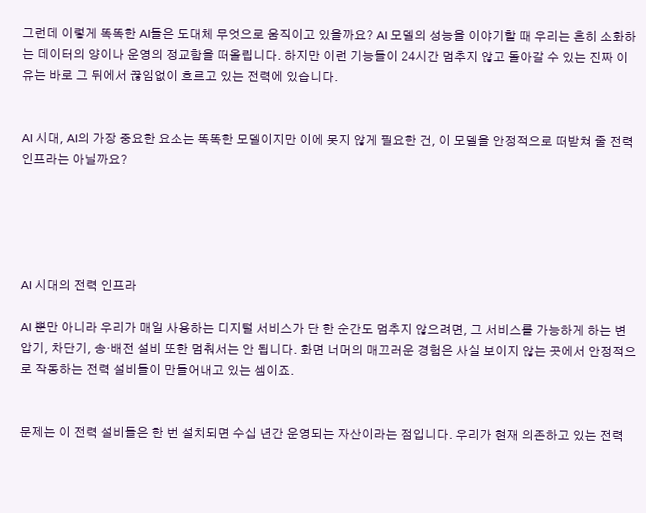그런데 이렇게 똑똑한 AI들은 도대체 무엇으로 움직이고 있을까요? AI 모델의 성능을 이야기할 때 우리는 흔히 소화하는 데이터의 양이나 운영의 정교함을 떠올립니다. 하지만 이런 기능들이 24시간 멈추지 않고 돌아갈 수 있는 진짜 이유는 바로 그 뒤에서 끊임없이 흐르고 있는 전력에 있습니다.


AI 시대, AI의 가장 중요한 요소는 똑똑한 모델이지만 이에 못지 않게 필요한 건, 이 모델을 안정적으로 떠받쳐 줄 전력 인프라는 아닐까요?





AI 시대의 전력 인프라

AI 뿐만 아니라 우리가 매일 사용하는 디지털 서비스가 단 한 순간도 멈추지 않으려면, 그 서비스를 가능하게 하는 변압기, 차단기, 송·배전 설비 또한 멈춰서는 안 됩니다. 화면 너머의 매끄러운 경험은 사실 보이지 않는 곳에서 안정적으로 작동하는 전력 설비들이 만들어내고 있는 셈이죠.


문제는 이 전력 설비들은 한 번 설치되면 수십 년간 운영되는 자산이라는 점입니다. 우리가 현재 의존하고 있는 전력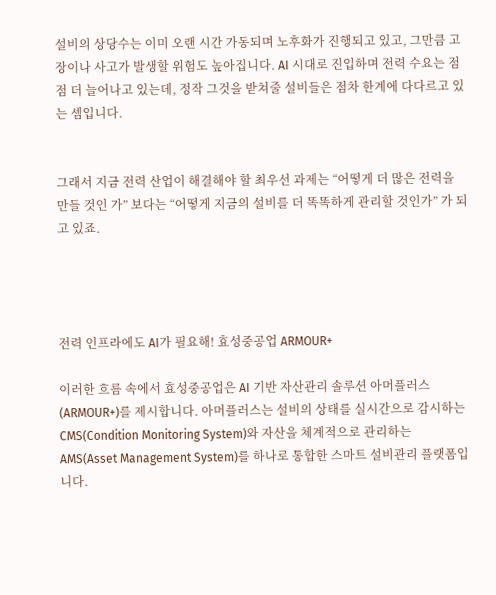설비의 상당수는 이미 오랜 시간 가동되며 노후화가 진행되고 있고, 그만큼 고장이나 사고가 발생할 위험도 높아집니다. AI 시대로 진입하며 전력 수요는 점점 더 늘어나고 있는데, 정작 그것을 받쳐줄 설비들은 점차 한계에 다다르고 있는 셈입니다.


그래서 지금 전력 산업이 해결해야 할 최우선 과제는 “어떻게 더 많은 전력을 만들 것인 가” 보다는 “어떻게 지금의 설비를 더 똑똑하게 관리할 것인가” 가 되고 있죠.




전력 인프라에도 AI가 필요해! 효성중공업 ARMOUR+

이러한 흐름 속에서 효성중공업은 AI 기반 자산관리 솔루션 아머플러스(ARMOUR+)를 제시합니다. 아머플러스는 설비의 상태를 실시간으로 감시하는 CMS(Condition Monitoring System)와 자산을 체계적으로 관리하는 AMS(Asset Management System)를 하나로 통합한 스마트 설비관리 플랫폼입니다.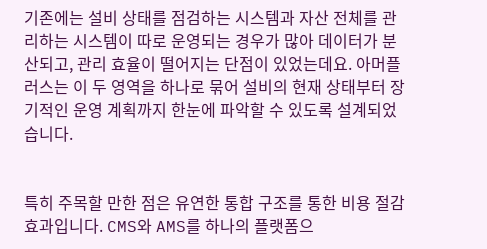기존에는 설비 상태를 점검하는 시스템과 자산 전체를 관리하는 시스템이 따로 운영되는 경우가 많아 데이터가 분산되고, 관리 효율이 떨어지는 단점이 있었는데요. 아머플러스는 이 두 영역을 하나로 묶어 설비의 현재 상태부터 장기적인 운영 계획까지 한눈에 파악할 수 있도록 설계되었습니다.


특히 주목할 만한 점은 유연한 통합 구조를 통한 비용 절감 효과입니다. CMS와 AMS를 하나의 플랫폼으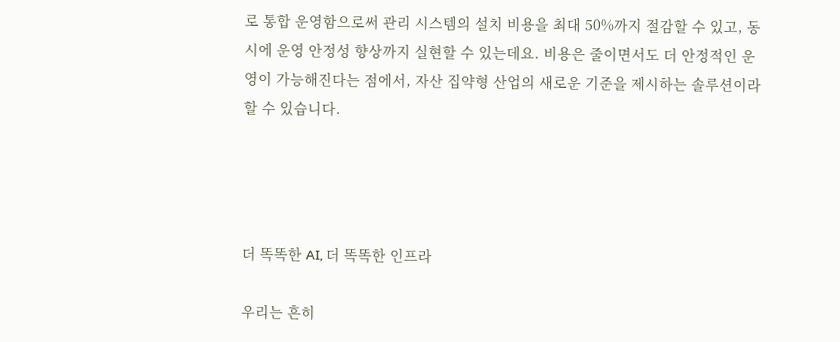로 통합 운영함으로써 관리 시스템의 설치 비용을 최대 50%까지 절감할 수 있고, 동시에 운영 안정성 향상까지 실현할 수 있는데요. 비용은 줄이면서도 더 안정적인 운영이 가능해진다는 점에서, 자산 집약형 산업의 새로운 기준을 제시하는 솔루션이라 할 수 있습니다.




더 똑똑한 AI, 더 똑똑한 인프라

우리는 흔히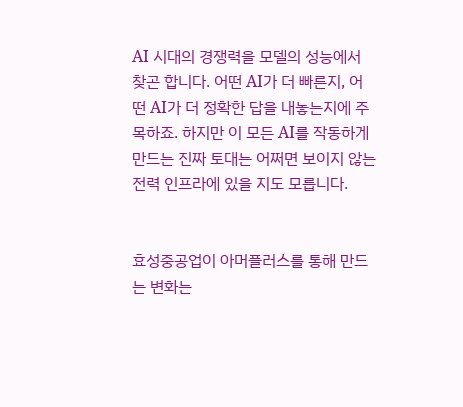AI 시대의 경쟁력을 모델의 성능에서 찾곤 합니다. 어떤 AI가 더 빠른지, 어떤 AI가 더 정확한 답을 내놓는지에 주목하죠. 하지만 이 모든 AI를 작동하게 만드는 진짜 토대는 어쩌면 보이지 않는 전력 인프라에 있을 지도 모릅니다.


효성중공업이 아머플러스를 통해 만드는 변화는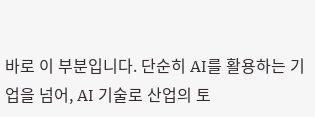바로 이 부분입니다. 단순히 AI를 활용하는 기업을 넘어, AI 기술로 산업의 토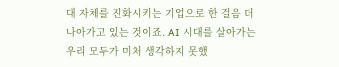대 자체를 진화시키는 기업으로 한 걸음 더 나아가고 있는 것이죠. AI 시대를 살아가는 우리 모두가 미처 생각하지 못했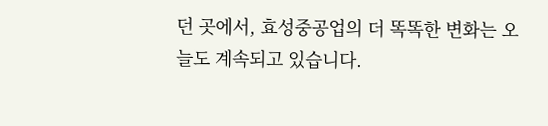던 곳에서, 효성중공업의 더 똑똑한 변화는 오늘도 계속되고 있습니다.